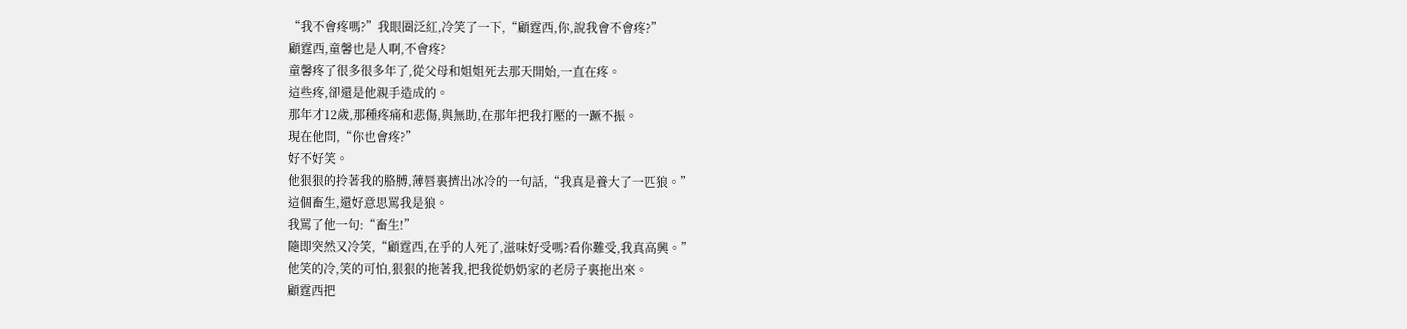“我不會疼嗎?”我眼圈泛紅,冷笑了一下,“顧霆西,你,說我會不會疼?”
顧霆西,童馨也是人啊,不會疼?
童馨疼了很多很多年了,從父母和姐姐死去那天開始,一直在疼。
這些疼,卻還是他親手造成的。
那年才12歲,那種疼痛和悲傷,與無助,在那年把我打壓的一蹶不振。
現在他問,“你也會疼?”
好不好笑。
他狠狠的拎著我的胳膊,薄唇裏擠出冰冷的一句話,“我真是養大了一匹狼。”
這個畜生,還好意思罵我是狼。
我罵了他一句:“畜生!”
隨即突然又冷笑,“顧霆西,在乎的人死了,滋味好受嗎?看你難受,我真高興。”
他笑的冷,笑的可怕,狠狠的拖著我,把我從奶奶家的老房子裏拖出來。
顧霆西把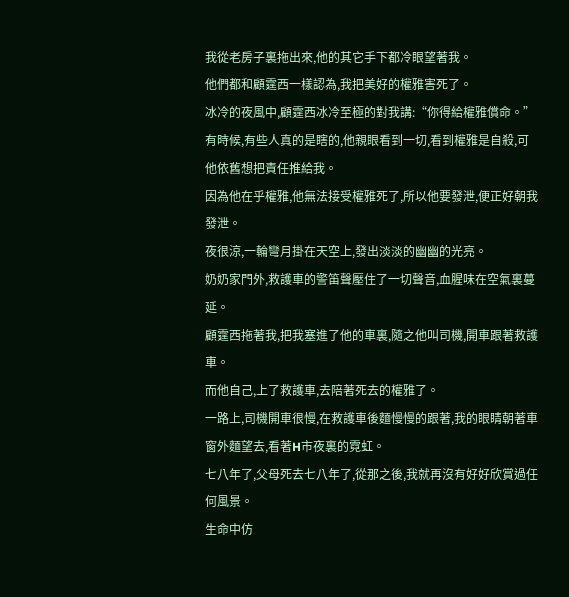我從老房子裏拖出來,他的其它手下都冷眼望著我。
他們都和顧霆西一樣認為,我把美好的權雅害死了。
冰冷的夜風中,顧霆西冰冷至極的對我講:“你得給權雅償命。”
有時候,有些人真的是瞎的,他親眼看到一切,看到權雅是自殺,可他依舊想把責任推給我。
因為他在乎權雅,他無法接受權雅死了,所以他要發泄,便正好朝我發泄。
夜很涼,一輪彎月掛在天空上,發出淡淡的幽幽的光亮。
奶奶家門外,救護車的警笛聲壓住了一切聲音,血腥味在空氣裏蔓延。
顧霆西拖著我,把我塞進了他的車裏,隨之他叫司機,開車跟著救護車。
而他自己,上了救護車,去陪著死去的權雅了。
一路上,司機開車很慢,在救護車後麵慢慢的跟著,我的眼睛朝著車窗外麵望去,看著H市夜裏的霓虹。
七八年了,父母死去七八年了,從那之後,我就再沒有好好欣賞過任何風景。
生命中仿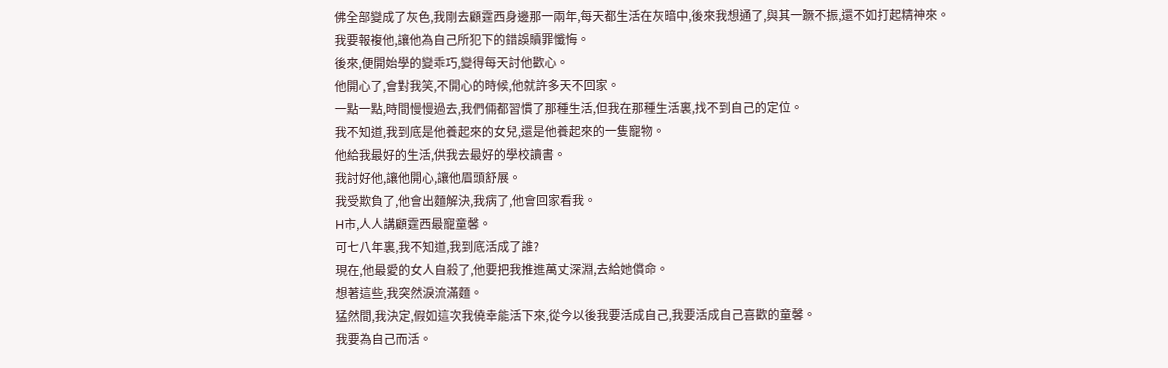佛全部變成了灰色,我剛去顧霆西身邊那一兩年,每天都生活在灰暗中,後來我想通了,與其一蹶不振,還不如打起精神來。
我要報複他,讓他為自己所犯下的錯誤贖罪懺悔。
後來,便開始學的變乖巧,變得每天討他歡心。
他開心了,會對我笑,不開心的時候,他就許多天不回家。
一點一點,時間慢慢過去,我們倆都習慣了那種生活,但我在那種生活裏,找不到自己的定位。
我不知道,我到底是他養起來的女兒,還是他養起來的一隻寵物。
他給我最好的生活,供我去最好的學校讀書。
我討好他,讓他開心,讓他眉頭舒展。
我受欺負了,他會出麵解決,我病了,他會回家看我。
H市,人人講顧霆西最寵童馨。
可七八年裏,我不知道,我到底活成了誰?
現在,他最愛的女人自殺了,他要把我推進萬丈深淵,去給她償命。
想著這些,我突然淚流滿麵。
猛然間,我決定,假如這次我僥幸能活下來,從今以後我要活成自己,我要活成自己喜歡的童馨。
我要為自己而活。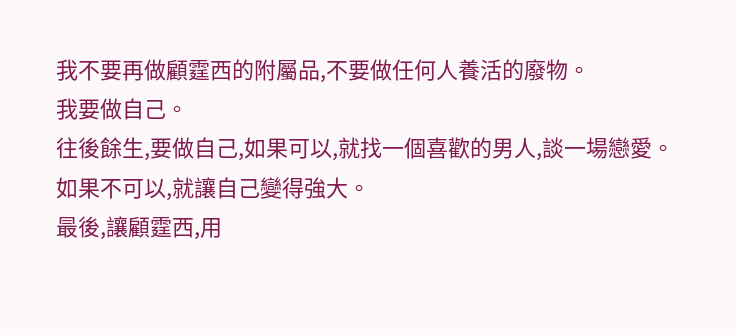我不要再做顧霆西的附屬品,不要做任何人養活的廢物。
我要做自己。
往後餘生,要做自己,如果可以,就找一個喜歡的男人,談一場戀愛。
如果不可以,就讓自己變得強大。
最後,讓顧霆西,用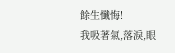餘生懺悔!
我吸著氣,落淚,眼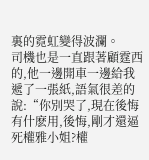裏的霓虹變得波瀾。
司機也是一直跟著顧霆西的,他一邊開車一邊給我遞了一張紙,語氣很差的說:“你別哭了,現在後悔有什麽用,後悔,剛才還逼死權雅小姐?權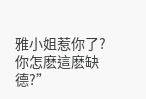雅小姐惹你了?你怎麽這麽缺德?”